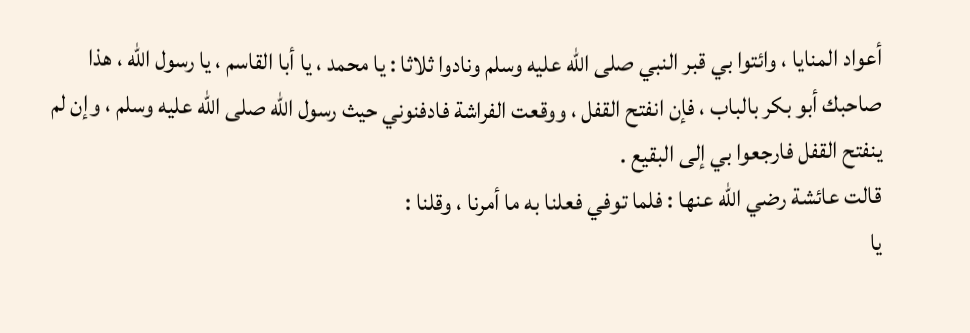أعواد المنايا ، وائتوا بي قبر النبي صلى اللّه عليه وسلم ونادوا ثلاثا : يا محمد ، يا أبا القاسم ، يا رسول اللّه ، هذا صاحبك أبو بكر بالباب ، فإن انفتح القفل ، ووقعت الفراشة فادفنوني حيث رسول اللّه صلى اللّه عليه وسلم ، وإن لم ينفتح القفل فارجعوا بي إلى البقيع .
قالت عائشة رضي اللّه عنها : فلما توفي فعلنا به ما أمرنا ، وقلنا :
يا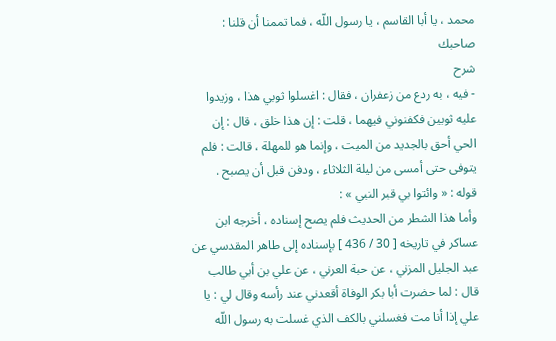محمد ، يا أبا القاسم ، يا رسول اللّه ، فما تممنا أن قلنا : صاحبك
شرح
- فيه ، به ردع من زعفران ، فقال : اغسلوا ثوبي هذا ، وزيدوا عليه ثوبين فكفنوني فيهما ، قلت : إن هذا خلق ، قال : إن الحي أحق بالجديد من الميت ، وإنما هو للمهلة ، قالت : فلم يتوفى حتى أمسى من ليلة الثلاثاء ، ودفن قبل أن يصبح .
قوله : « وائتوا بي قبر النبي » :
وأما هذا الشطر من الحديث فلم يصح إسناده ، أخرجه ابن عساكر في تاريخه [ 30 / 436 ] بإسناده إلى طاهر المقدسي عن عبد الجليل المزني ، عن حبة العرني ، عن علي بن أبي طالب قال : لما حضرت أبا بكر الوفاة أقعدني عند رأسه وقال لي : يا علي إذا أنا مت فغسلني بالكف الذي غسلت به رسول اللّه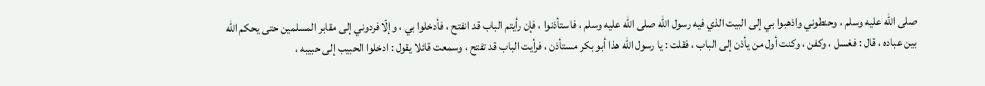صلى اللّه عليه وسلم ، وحنطوني واذهبوا بي إلى البيت الذي فيه رسول اللّه صلى اللّه عليه وسلم ، فاستأذنوا ، فإن رأيتم الباب قد انفتح ، فأدخلوا بي ، وإلّا فردوني إلى مقابر المسلمين حتى يحكم اللّه بين عباده ، قال : فغسل ، وكفن ، وكنت أول من يأذن إلى الباب ، فقلت : يا رسول اللّه هذا أبو بكر مستأذن ، فرأيت الباب قد تفتح ، وسمعت قائلا يقول : ادخلوا الحبيب إلى حبيبه ،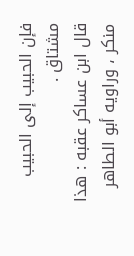فإن الحبيب إلى الحبيب مشتاق .
قال ابن عساكر عقبه : هذا منكر ، وراويه أبو الطاهر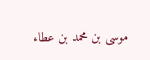موسى بن محمد بن عطاء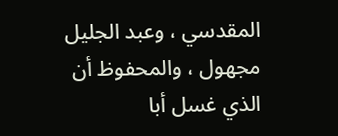المقدسي ، وعبد الجليل مجهول ، والمحفوظ أن الذي غسل أبا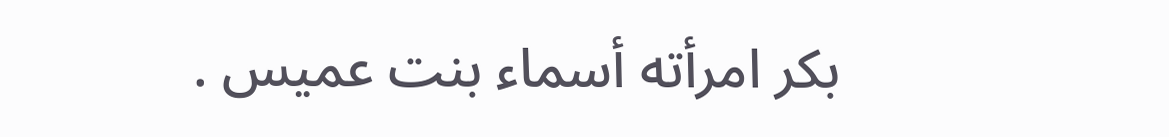بكر امرأته أسماء بنت عميس .